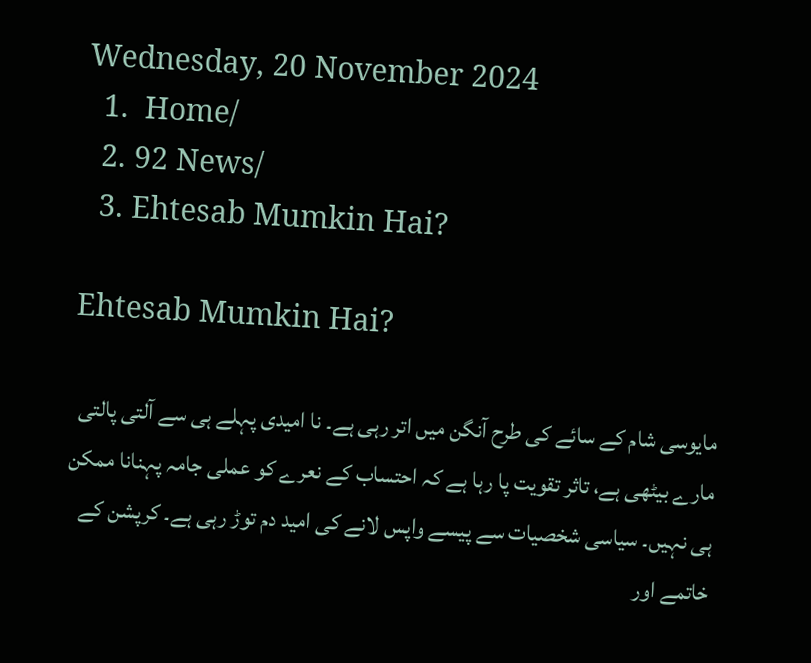Wednesday, 20 November 2024
  1.  Home/
  2. 92 News/
  3. Ehtesab Mumkin Hai?

Ehtesab Mumkin Hai?

مایوسی شام کے سائے کی طرح آنگن میں اتر رہی ہے۔ نا امیدی پہلے ہی سے آلتی پالتی مارے بیٹھی ہے، تاثر تقویت پا رہا ہے کہ احتساب کے نعرے کو عملی جامہ پہنانا ممکن ہی نہیں۔ سیاسی شخصیات سے پیسے واپس لانے کی امید دم توڑ رہی ہے۔ کرپشن کے خاتمے اور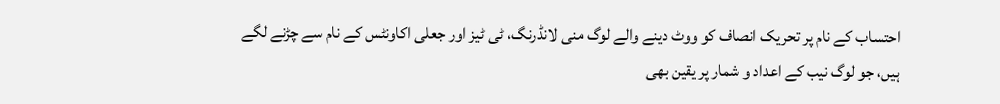احتساب کے نام پر تحریک انصاف کو ووٹ دینے والے لوگ منی لانڈرنگ، ٹی ٹیز اور جعلی اکاونٹس کے نام سے چڑنے لگے ہیں، جو لوگ نیب کے اعداد و شمار پر یقین بھی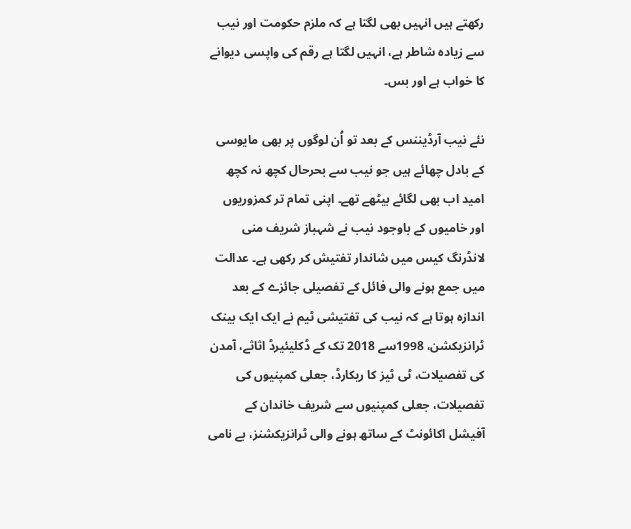رکھتے ہیں انہیں بھی لگتا ہے کہ ملزم حکومت اور نیب سے زیادہ شاطر ہے، انہیں لگتا ہے رقم کی واپسی دیوانے کا خواب ہے اور بس۔

نئے نیب آرڈیننس کے بعد تو اُن لوگوں پر بھی مایوسی کے بادل چھائے ہیں جو نیب سے بحرحال کچھ نہ کچھ امید اب بھی لگائے بیٹھے تھے۔ اپنی تمام تر کمزوریوں اور خامیوں کے باوجود نیب نے شہباز شریف منی لانڈرنگ کیس میں شاندار تفتیش کر رکھی ہے۔ عدالت میں جمع ہونے والی فائل کے تفصیلی جائزے کے بعد اندازہ ہوتا ہے کہ نیب کی تفتیشی ٹیم نے ایک ایک بینک ٹرانزیکشن، 1998سے 2018 تک کے ڈکلیئیرڈ اثاثے، آمدن کی تفصیلات، ٹی ٹیز کا ریکارڈ، جعلی کمپنیوں کی تفصیلات، جعلی کمپنیوں سے شریف خاندان کے آفیشل اکائونٹ کے ساتھ ہونے والی ٹرانزیکشنز، بے نامی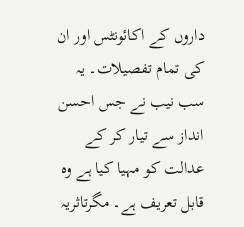داروں کے اکائونٹس اور ان کی تمام تفصیلات۔ یہ سب نیب نے جس احسن انداز سے تیار کر کے عدالت کو مہیا کیا ہے وہ قابل تعریف ہے۔ مگرتاثریہ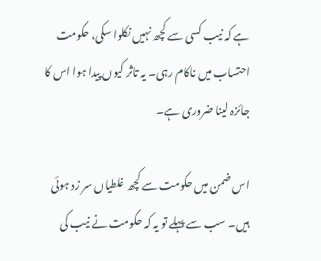ہے کہ نیب کسی سے کچھ نہیں نکلوا سکی، حکومت احتساب میں ناکام رہی۔ یہ تاثر کیوں پیدا ہوا اس کا جائزہ لینا ضروری ہے۔

اس ضمن میں حکومت سے کچھ غلطیاں سر زد ہوئی ہیں۔ سب سے پہلے تو یہ کہ حکومت نے نیب کی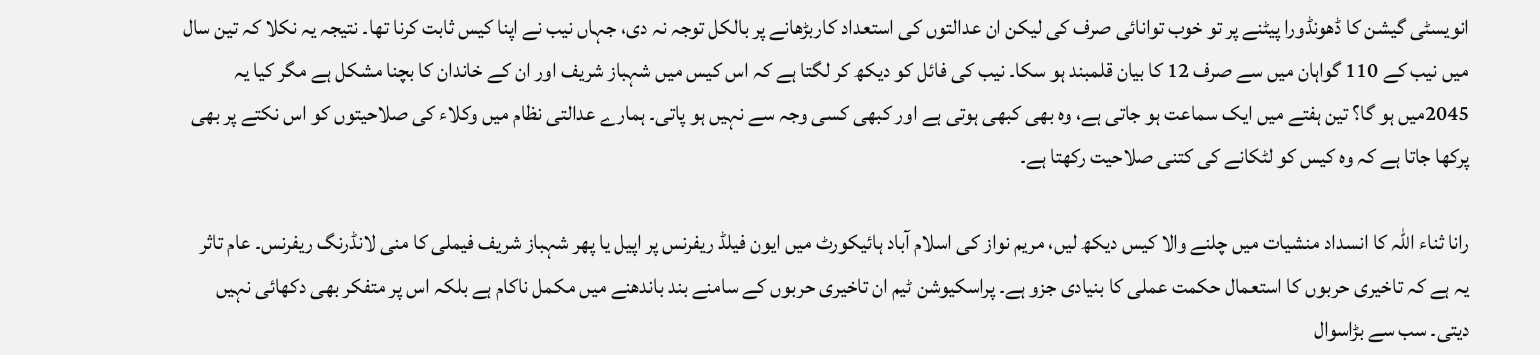انویسٹی گیشن کا ڈھونڈورا پیٹنے پر تو خوب توانائی صرف کی لیکن ان عدالتوں کی استعداد کاربڑھانے پر بالکل توجہ نہ دی، جہاں نیب نے اپنا کیس ثابت کرنا تھا۔ نتیجہ یہ نکلا کہ تین سال میں نیب کے 110 گواہان میں سے صرف 12 کا بیان قلمبند ہو سکا۔ نیب کی فائل کو دیکھ کر لگتا ہے کہ اس کیس میں شہباز شریف اور ان کے خاندان کا بچنا مشکل ہے مگر کیا یہ 2045میں ہو گا؟ تین ہفتے میں ایک سماعت ہو جاتی ہے، وہ بھی کبھی ہوتی ہے اور کبھی کسی وجہ سے نہیں ہو پاتی۔ ہمارے عدالتی نظام میں وکلاء کی صلاحیتوں کو اس نکتے پر بھی پرکھا جاتا ہے کہ وہ کیس کو لٹکانے کی کتنی صلاحیت رکھتا ہے۔

رانا ثناء اللہ کا انسداد منشیات میں چلنے والا کیس دیکھ لیں، مریم نواز کی اسلام آباد ہائیکورٹ میں ایون فیلڈ ریفرنس پر اپیل یا پھر شہباز شریف فیملی کا منی لانڈرنگ ریفرنس۔ عام تاثر یہ ہے کہ تاخیری حربوں کا استعمال حکمت عملی کا بنیادی جزو ہے۔ پراسکیوشن ٹیم ان تاخیری حربوں کے سامنے بند باندھنے میں مکمل ناکام ہے بلکہ اس پر متفکر بھی دکھائی نہیں دیتی۔ سب سے بڑاسوال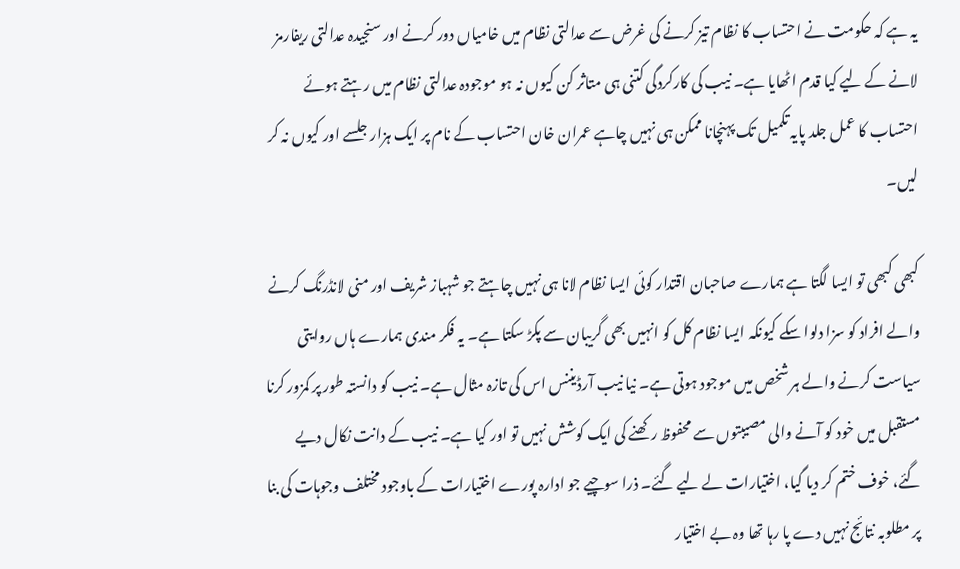یہ ہے کہ حکومت نے احتساب کا نظام تیز کرنے کی غرض سے عدالتی نظام میں خامیاں دور کرنے اور سنجیدہ عدالتی ریفارمز لانے کے لیے کیا قدم اٹھایا ہے۔ نیب کی کارکردگی کتنی ہی متاثر کن کیوں نہ ہو موجودہ عدالتی نظام میں رہتے ہوئے احتساب کا عمل جلد پایہ تکمیل تک پہنچانا ممکن ہی نہیں چاہے عمران خان احتساب کے نام پر ایک ہزار جلسے اور کیوں نہ کر لیں۔

کبھی کبھی تو ایسا لگتا ہے ہمارے صاحبان اقتدار کوئی ایسا نظام لانا ہی نہیں چاہتے جو شہباز شریف اور منی لانڈرنگ کرنے والے افراد کو سزا دلوا سکے کیونکہ ایسا نظام کل کو انہیں بھی گریبان سے پکڑ سکتا ہے۔ یہ فکر مندی ہمارے ہاں روایتی سیاست کرنے والے ہر شخص میں موجود ہوتی ہے۔ نیا نیب آرڈیننس اس کی تازہ مثال ہے۔ نیب کو دانستہ طور پر کمزور کرنا مستقبل میں خود کو آنے والی مصیبتوں سے محفوظ رکھنے کی ایک کوشش نہیں تو اور کیا ہے۔ نیب کے دانت نکال دیے گئے، خوف ختم کر دیا گیا، اختیارات لے لیے گئے۔ ذرا سوچیے جو ادارہ پورے اختیارات کے باوجود مختلف وجوہات کی بنا پر مطلوبہ نتائج نہیں دے پا رہا تھا وہ بے اختیار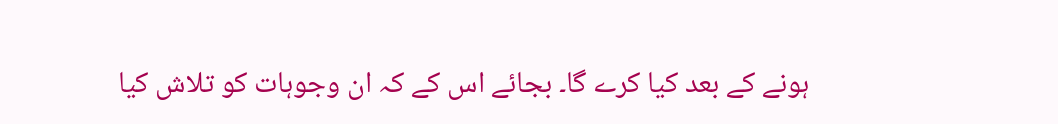ہونے کے بعد کیا کرے گا۔ بجائے اس کے کہ ان وجوہات کو تلاش کیا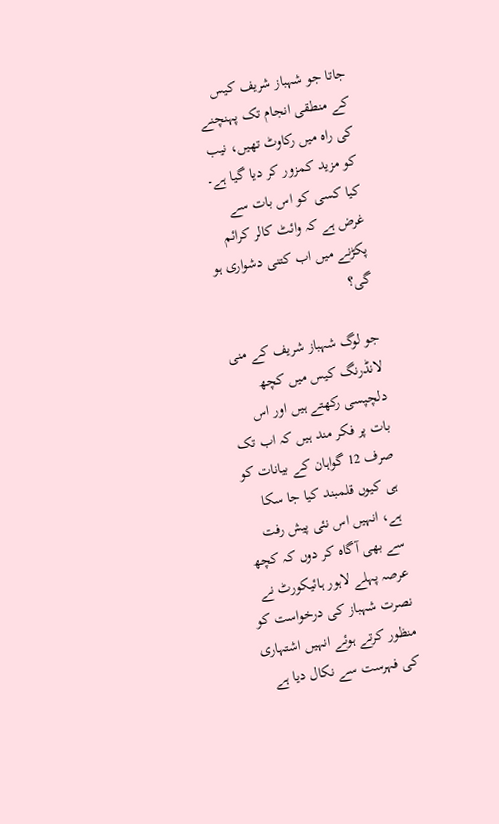جاتا جو شہباز شریف کیس کے منطقی انجام تک پہنچنے کی راہ میں رکاوٹ تھیں، نیب کو مزید کمزور کر دیا گیا ہے۔ کیا کسی کو اس بات سے غرض ہے کہ وائٹ کالر کرائم پکڑنے میں اب کتنی دشواری ہو گی؟

جو لوگ شہباز شریف کے منی لانڈرنگ کیس میں کچھ دلچپسی رکھتے ہیں اور اس بات پر فکر مند ہیں کہ اب تک صرف 12 گواہان کے بیانات کو ہی کیوں قلمبند کیا جا سکا ہے، انہیں اس نئی پیش رفت سے بھی آگاہ کر دوں کہ کچھ عرصہ پہلے لاہور ہائیکورٹ نے نصرت شہباز کی درخواست کو منظور کرتے ہوئے انہیں اشتہاری کی فہرست سے نکال دیا ہے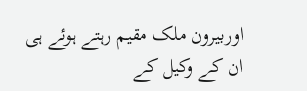اوربیرون ملک مقیم رہتے ہوئے ہی ان کے وکیل کے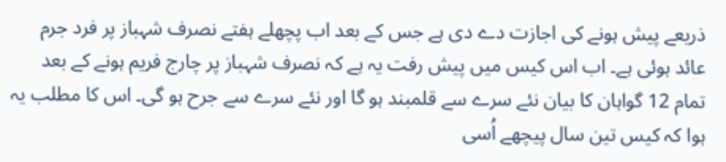ذریعے پیش ہونے کی اجازت دے دی ہے جس کے بعد اب پچھلے ہفتے نصرف شہباز پر فرد جرم عائد ہوئی ہے۔ اب اس کیس میں پیش رفت یہ ہے کہ نصرف شہباز پر چارج فریم ہونے کے بعد تمام 12 گواہان کا بیان نئے سرے سے قلمبند ہو گا اور نئے سرے سے جرح ہو گی۔ اس کا مطلب یہ ہوا کہ کیس تین سال پیچھے اُسی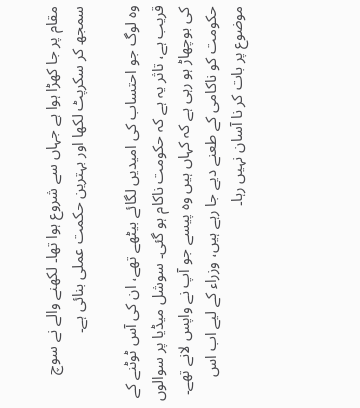مقام پر جا کھڑا ہوا ہے جہاں سے شروع ہوا تھا۔ لکھنے والے نے سوچ سمجھ کر سکرپٹ لکھا اور بہترین حکمت عملی بنائی ہے۔

وہ لوگ جو احتساب کی امیدیں لگائے بیٹھے تھے، ان کی آس ٹوٹنے کے قریب ہے، تاثر یہ ہے کہ حکومت ناکام ہو گئی۔ سوشل میڈیا پر سوالوں کی بوچھاڑ ہو رہی ہے کہ کہاں ہیں وہ پیسے جو آپ نے واپس لانے تھے۔ حکومت کو ناکامی کے طعنے دیے جا رہے ہیں، وزراء کے لیے اب اس موضوع پر بات کر نا آسان نہیں رہا۔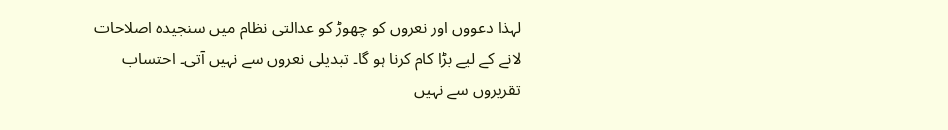لہذا دعووں اور نعروں کو چھوڑ کو عدالتی نظام میں سنجیدہ اصلاحات لانے کے لیے بڑا کام کرنا ہو گا۔ تبدیلی نعروں سے نہیں آتی۔ احتساب تقریروں سے نہیں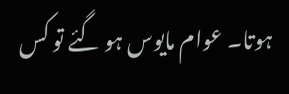ہوتا۔ عوام مایوس ہو گئے تو کس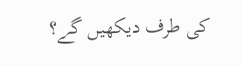کی طرف دیکھیں گے؟